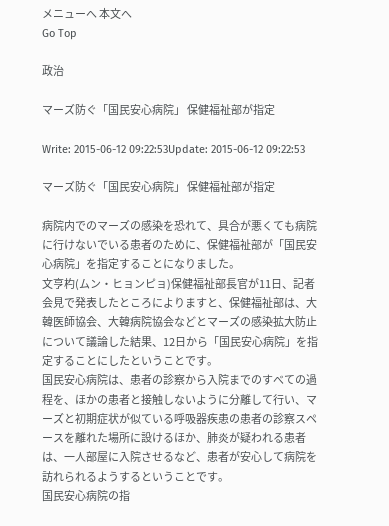メニューへ 本文へ
Go Top

政治

マーズ防ぐ「国民安心病院」 保健福祉部が指定

Write: 2015-06-12 09:22:53Update: 2015-06-12 09:22:53

マーズ防ぐ「国民安心病院」 保健福祉部が指定

病院内でのマーズの感染を恐れて、具合が悪くても病院に行けないでいる患者のために、保健福祉部が「国民安心病院」を指定することになりました。
文亨杓(ムン・ヒョンピョ)保健福祉部長官が11日、記者会見で発表したところによりますと、保健福祉部は、大韓医師協会、大韓病院協会などとマーズの感染拡大防止について議論した結果、12日から「国民安心病院」を指定することにしたということです。
国民安心病院は、患者の診察から入院までのすべての過程を、ほかの患者と接触しないように分離して行い、マーズと初期症状が似ている呼吸器疾患の患者の診察スペースを離れた場所に設けるほか、肺炎が疑われる患者は、一人部屋に入院させるなど、患者が安心して病院を訪れられるようするということです。
国民安心病院の指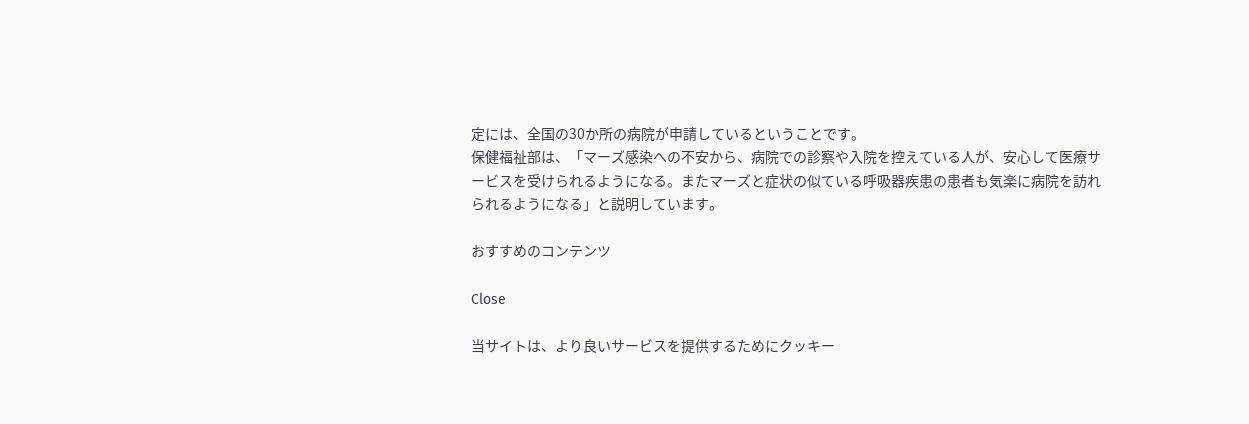定には、全国の30か所の病院が申請しているということです。
保健福祉部は、「マーズ感染への不安から、病院での診察や入院を控えている人が、安心して医療サービスを受けられるようになる。またマーズと症状の似ている呼吸器疾患の患者も気楽に病院を訪れられるようになる」と説明しています。

おすすめのコンテンツ

Close

当サイトは、より良いサービスを提供するためにクッキー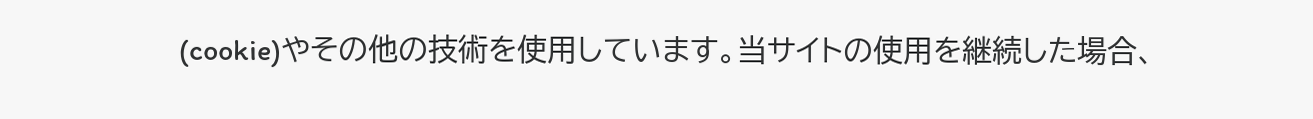(cookie)やその他の技術を使用しています。当サイトの使用を継続した場合、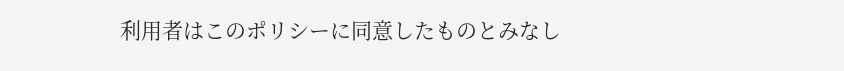利用者はこのポリシーに同意したものとみなし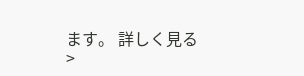ます。 詳しく見る >